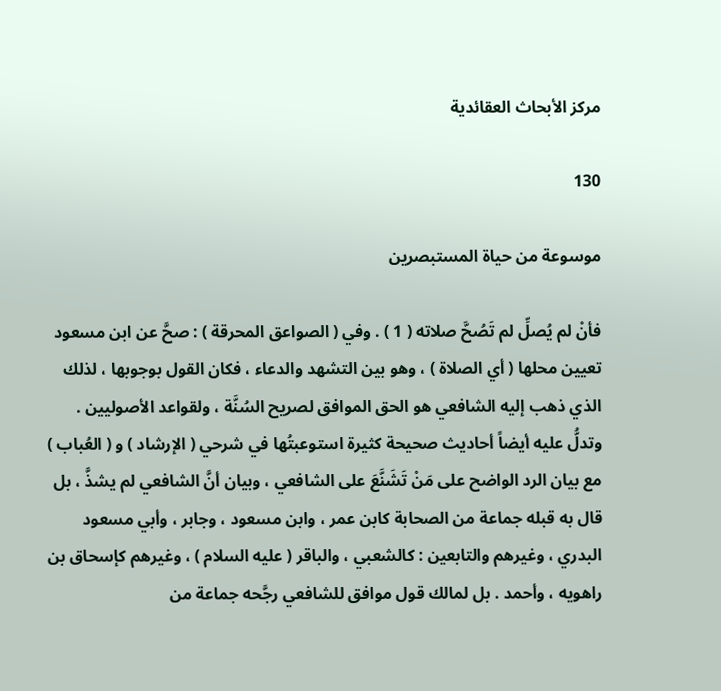مركز الأبحاث العقائدية

130

موسوعة من حياة المستبصرين

فأنْ لم يُصلِّ لم تَصُحَّ صلاته ( 1 ) . وفي ( الصواعق المحرقة ) : صحَّ عن ابن مسعود تعيين محلها ( أي الصلاة ) ، وهو بين التشهد والدعاء ، فكان القول بوجوبها ، لذلك الذي ذهب إليه الشافعي هو الحق الموافق لصريح السُنَّة ، ولقواعد الأصوليين . وتدلُّ عليه أيضاً أحاديث صحيحة كثيرة استوعبتُها في شرحي ( الإرشاد ) و ( العُباب ) مع بيان الرد الواضح على مَنْ تَشَنَّعَ على الشافعي ، وبيان أنَّ الشافعي لم يشذَّ ، بل قال به قبله جماعة من الصحابة كابن عمر ، وابن مسعود ، وجابر ، وأبي مسعود البدري ، وغيرهم والتابعين : كالشعبي ، والباقر ( عليه السلام ) ، وغيرهم كإسحاق بن راهويه ، وأحمد . بل لمالك قول موافق للشافعي رجَّحه جماعة من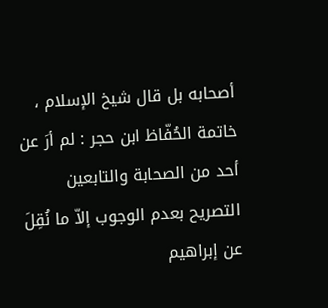أصحابه بل قال شيخ الإسلام ، خاتمة الحُفّاظ ابن حجر : لم أرَ عن أحد من الصحابة والتابعين التصريح بعدم الوجوب إلاّ ما نُقِلَ عن إبراهيم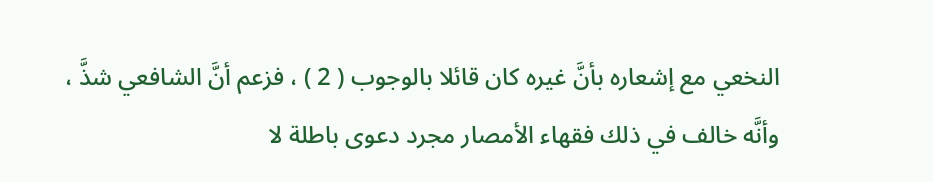النخعي مع إشعاره بأنَّ غيره كان قائلا بالوجوب ( 2 ) ، فزعم أنَّ الشافعي شذَّ ، وأنَّه خالف في ذلك فقهاء الأمصار مجرد دعوى باطلة لا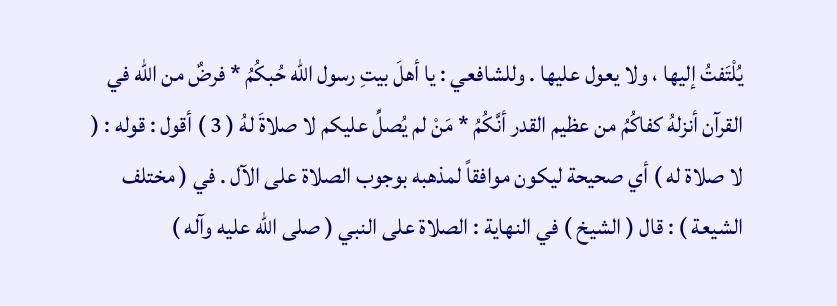يُلْتَفتُ إليها ، ولا يعول عليها . وللشافعي : يا أهلَ بيتِ رسول الله حُبكُمُ * فرضٌ من الله في القرآن أنزلهُ كفاكُمُ من عظيم القدر أنَّكُمُ * مَنْ لم يُصلِّ عليكم لا صلاةَ لهُ ( 3 ) أقول : قوله : ( لا صلاة له ) أي صحيحة ليكون موافقاً لمذهبه بوجوب الصلاة على الآل . في ( مختلف الشيعة ) : قال ( الشيخ ) في النهاية : الصلاة على النبي ( صلى الله عليه وآله )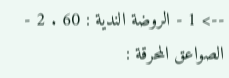--> 1 - الروضة الندية : 60 . 2 - الصواعق المحرقة :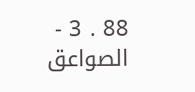88 . 3 - الصواعق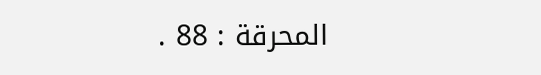المحرقة : 88 .